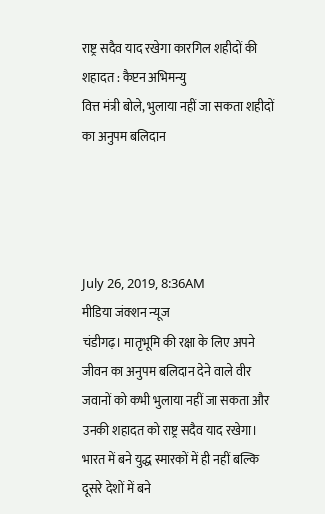राष्ट्र सदैव याद रखेगा कारगिल शहीदों की शहादत : कैप्टन अभिमन्यु
वित्त मंत्री बोले, भुलाया नहीं जा सकता शहीदों का अनुपम बलिदान




July 26, 2019, 8:36AM
मीडिया जंक्शन न्यूज
चंडीगढ़। मातृभूमि की रक्षा के लिए अपने जीवन का अनुपम बलिदान देने वाले वीर जवानों को कभी भुलाया नहीं जा सकता और उनकी शहादत को राष्ट्र सदैव याद रखेगा। भारत में बने युद्ध स्मारकों में ही नहीं बल्कि दूसरे देशों में बने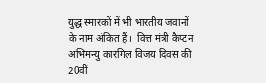युद्ध स्मारकों में भी भारतीय जवानों के नाम अंकित हैं।  वित्त मंत्री कैप्टन अभिमन्यु कारगिल विजय दिवस की 20वीं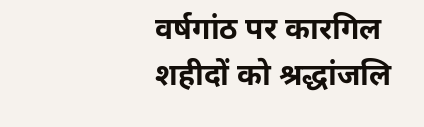वर्षगांठ पर कारगिल शहीदों को श्रद्धांजलि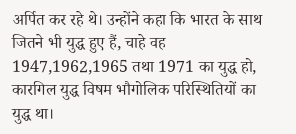अर्पित कर रहे थे। उन्होंने कहा कि भारत के साथ जितने भी युद्ध हुए हैं, चाहे वह 1947,1962,1965 तथा 1971 का युद्ध हो, कारगिल युद्ध विषम भौगोलिक परिस्थितियों का युद्ध था।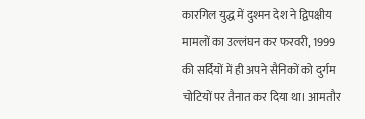कारगिल युद्ध में दुश्मन देश ने द्विपक्षीय मामलों का उल्लंघन कर फरवरी, 1999 की सर्दियों में ही अपने सैनिकों को दुर्गम चोटियों पर तैनात कर दिया था। आमतौर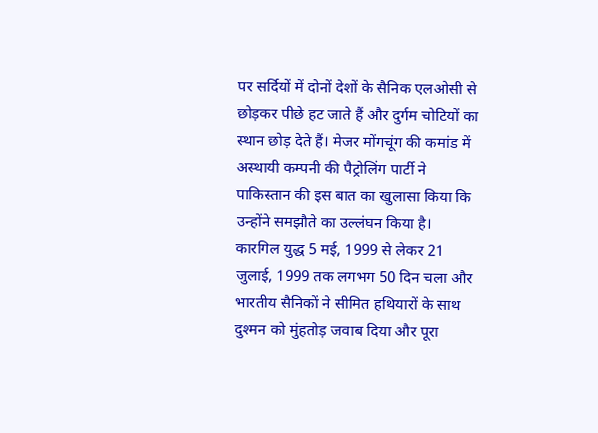पर सर्दियों में दोनों देशों के सैनिक एलओसी से छोड़कर पीछे हट जाते हैं और दुर्गम चोटियों का स्थान छोड़ देते हैं। मेजर मोंगचूंग की कमांड में अस्थायी कम्पनी की पैट्रोलिंग पार्टी ने पाकिस्तान की इस बात का खुलासा किया कि उन्होंने समझौते का उल्लंघन किया है। कारगिल युद्ध 5 मई, 1999 से लेकर 21 जुलाई, 1999 तक लगभग 50 दिन चला और भारतीय सैनिकों ने सीमित हथियारों के साथ दुश्मन को मुंहतोड़ जवाब दिया और पूरा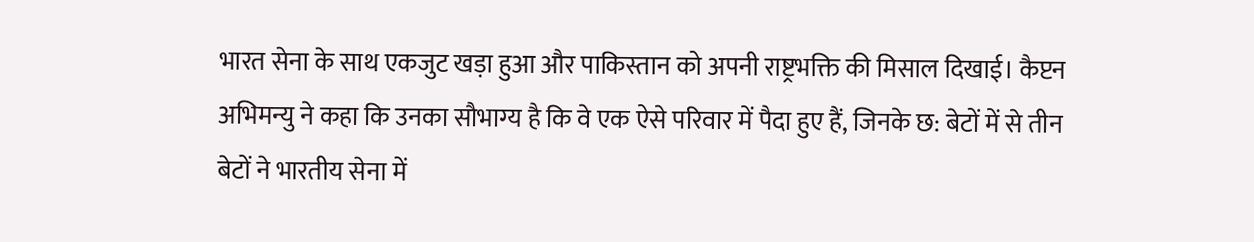भारत सेना के साथ एकजुट खड़ा हुआ और पाकिस्तान को अपनी राष्ट्रभक्ति की मिसाल दिखाई। कैप्टन अभिमन्यु ने कहा कि उनका सौभाग्य है कि वे एक ऐसे परिवार में पैदा हुए हैं, जिनके छ: बेटों में से तीन बेटों ने भारतीय सेना में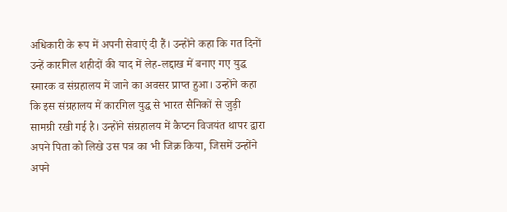अधिकारी के रूप में अपनी सेवाएं दी हैं। उन्होंने कहा कि गत दिनों उन्हें कारगिल शहीदों की याद में लेह-लद्दाख में बनाए गए युद्ध स्मारक व संग्रहालय में जाने का अवसर प्राप्त हुआ। उन्होंने कहा कि इस संग्रहालय में कारगिल युद्ध से भारत सैनिकों से जुड़ी सामग्री रखी गई है। उन्होंने संग्रहालय में कैप्टन विजयंत थापर द्वारा अपने पिता को लिखे उस पत्र का भी जिक्र किया, जिसमें उन्होंने अपने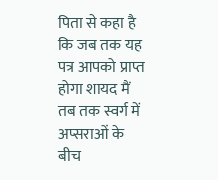पिता से कहा है कि जब तक यह पत्र आपको प्राप्त होगा शायद मैं तब तक स्वर्ग में अप्सराओं के बीच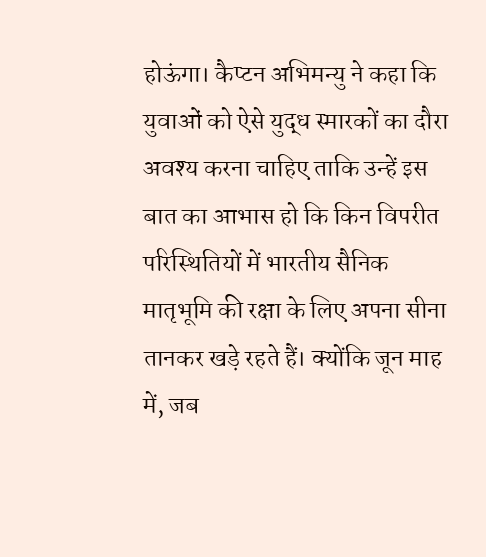होऊंगा। कैप्टन अभिमन्यु ने कहा कि युवाओं को ऐसे युद्ध स्मारकों का दौरा अवश्य करना चाहिए ताकि उन्हें इस बात का आभास हो कि किन विपरीत परिस्थितियों में भारतीय सैनिक मातृभूमि की रक्षा के लिए अपना सीना तानकर खड़े रहते हैं। क्योंकि जून माह में, जब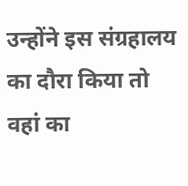उन्होंने इस संग्रहालय का दौरा किया तो वहां का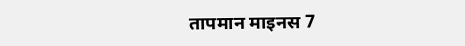तापमान माइनस 7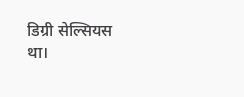डिग्री सेल्सियस था।